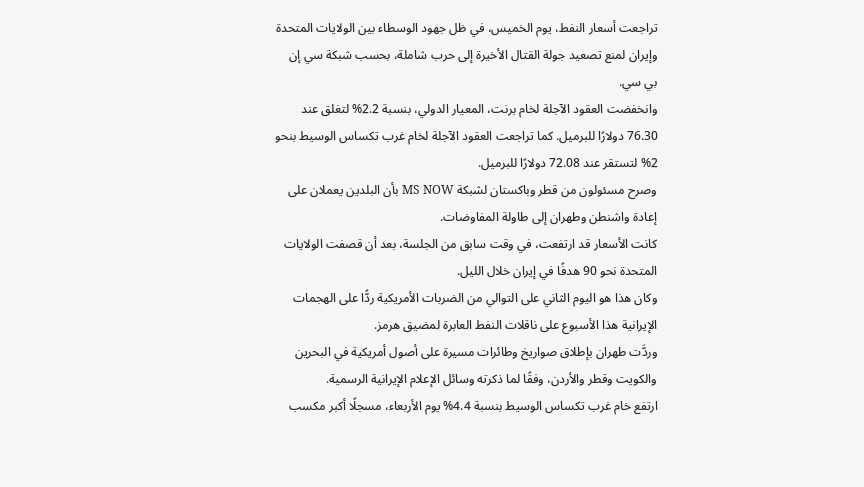تراجعت أسعار النفط، يوم الخميس، في ظل جهود الوسطاء بين الولايات المتحدة وإيران لمنع تصعيد جولة القتال الأخيرة إلى حرب شاملة، بحسب شبكة سي إن بي سي.
وانخفضت العقود الآجلة لخام برنت، المعيار الدولي، بنسبة 2.2% لتغلق عند 76.30 دولارًا للبرميل. كما تراجعت العقود الآجلة لخام غرب تكساس الوسيط بنحو 2% لتستقر عند 72.08 دولارًا للبرميل.
وصرح مسئولون من قطر وباكستان لشبكة MS NOW بأن البلدين يعملان على إعادة واشنطن وطهران إلى طاولة المفاوضات.
كانت الأسعار قد ارتفعت، في وقت سابق من الجلسة، بعد أن قصفت الولايات المتحدة نحو 90 هدفًا في إيران خلال الليل.
وكان هذا هو اليوم الثاني على التوالي من الضربات الأمريكية ردًّا على الهجمات الإيرانية هذا الأسبوع على ناقلات النفط العابرة لمضيق هرمز.
وردَّت طهران بإطلاق صواريخ وطائرات مسيرة على أصول أمريكية في البحرين والكويت وقطر والأردن، وفقًا لما ذكرته وسائل الإعلام الإيرانية الرسمية.
ارتفع خام غرب تكساس الوسيط بنسبة 4.4% يوم الأربعاء، مسجلًا أكبر مكسب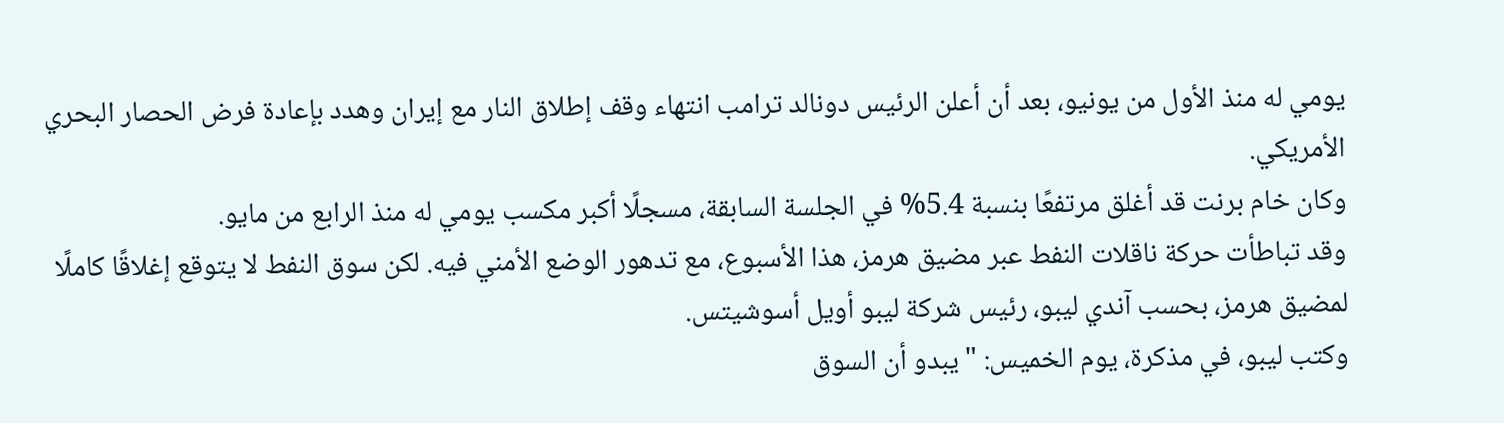يومي له منذ الأول من يونيو، بعد أن أعلن الرئيس دونالد ترامب انتهاء وقف إطلاق النار مع إيران وهدد بإعادة فرض الحصار البحري الأمريكي.
وكان خام برنت قد أغلق مرتفعًا بنسبة 5.4% في الجلسة السابقة، مسجلًا أكبر مكسب يومي له منذ الرابع من مايو.
وقد تباطأت حركة ناقلات النفط عبر مضيق هرمز، هذا الأسبوع، مع تدهور الوضع الأمني فيه. لكن سوق النفط لا يتوقع إغلاقًا كاملًا لمضيق هرمز، بحسب آندي ليبو، رئيس شركة ليبو أويل أسوشيتس.
وكتب ليبو، في مذكرة، يوم الخميس: "يبدو أن السوق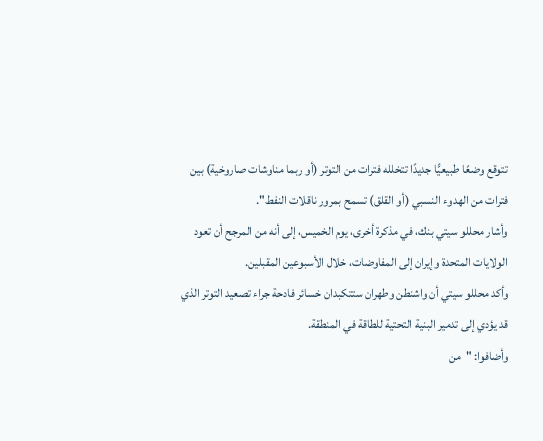تتوقع وضعًا طبيعيًّا جديدًا تتخلله فترات من التوتر (أو ربما مناوشات صاروخية) بين فترات من الهدوء النسبي (أو القلق) تسمح بمرور ناقلات النفط".
وأشار محللو سيتي بنك، في مذكرة أخرى، يوم الخميس، إلى أنه من المرجح أن تعود الولايات المتحدة وإيران إلى المفاوضات، خلال الأسبوعين المقبلين.
وأكد محللو سيتي أن واشنطن وطهران ستتكبدان خسائر فادحة جراء تصعيد التوتر الذي قد يؤدي إلى تدمير البنية التحتية للطاقة في المنطقة.
وأضافوا: "من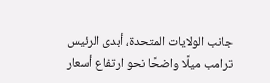جانب الولايات المتحدة، أبدى الرئيس ترامب ميلًا واضحًا نحو ارتفاع أسعار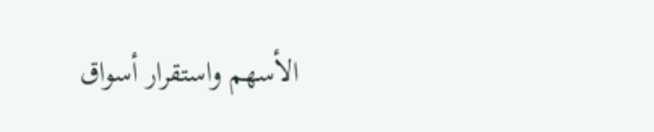الأسهم واستقرار أسواق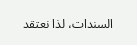السندات، لذا نعتقد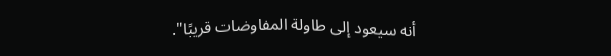أنه سيعود إلى طاولة المفاوضات قريبًا".